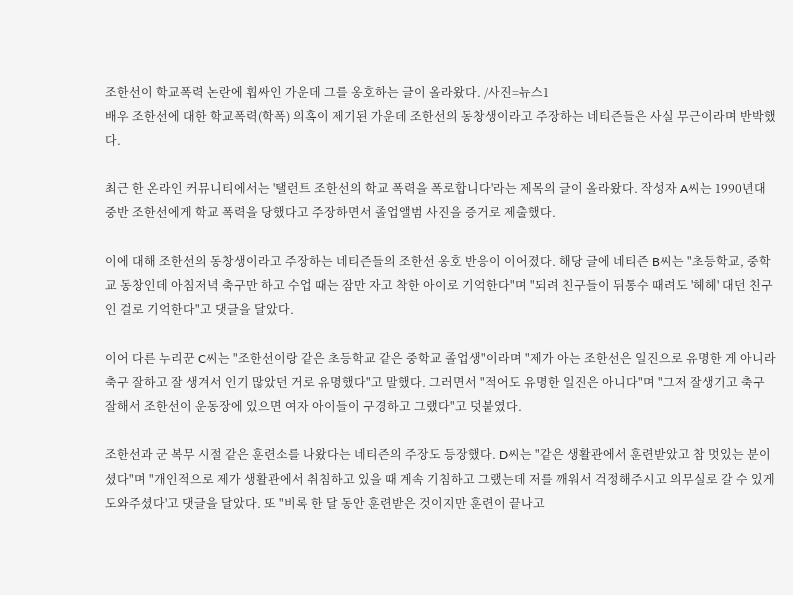조한선이 학교폭력 논란에 휩싸인 가운데 그를 옹호하는 글이 올라왔다. /사진=뉴스1
배우 조한선에 대한 학교폭력(학폭) 의혹이 제기된 가운데 조한선의 동창생이라고 주장하는 네티즌들은 사실 무근이라며 반박했다.

최근 한 온라인 커뮤니티에서는 '탤런트 조한선의 학교 폭력을 폭로합니다'라는 제목의 글이 올라왔다. 작성자 A씨는 1990년대 중반 조한선에게 학교 폭력을 당했다고 주장하면서 졸업앨범 사진을 증거로 제출했다.

이에 대해 조한선의 동창생이라고 주장하는 네티즌들의 조한선 옹호 반응이 이어졌다. 해당 글에 네티즌 B씨는 "초등학교, 중학교 동창인데 아침저녁 축구만 하고 수업 때는 잠만 자고 착한 아이로 기억한다"며 "되려 친구들이 뒤통수 때려도 '헤헤' 대던 친구인 걸로 기억한다"고 댓글을 달았다.

이어 다른 누리꾼 C씨는 "조한선이랑 같은 초등학교 같은 중학교 졸업생"이라며 "제가 아는 조한선은 일진으로 유명한 게 아니라 축구 잘하고 잘 생겨서 인기 많았던 거로 유명했다"고 말했다. 그러면서 "적어도 유명한 일진은 아니다"며 "그저 잘생기고 축구 잘해서 조한선이 운동장에 있으면 여자 아이들이 구경하고 그랬다"고 덧붙였다.

조한선과 군 복무 시절 같은 훈련소를 나왔다는 네티즌의 주장도 등장했다. D씨는 "같은 생활관에서 훈련받았고 참 멋있는 분이셨다"며 "개인적으로 제가 생활관에서 취침하고 있을 때 계속 기침하고 그랬는데 저를 깨워서 걱정해주시고 의무실로 갈 수 있게 도와주셨다'고 댓글을 달았다. 또 "비록 한 달 동안 훈련받은 것이지만 훈련이 끝나고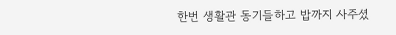한번 생활관 동기들하고 밥까지 사주셨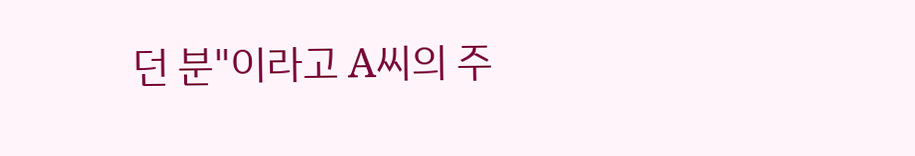던 분"이라고 A씨의 주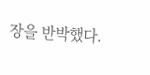장을 반박했다.